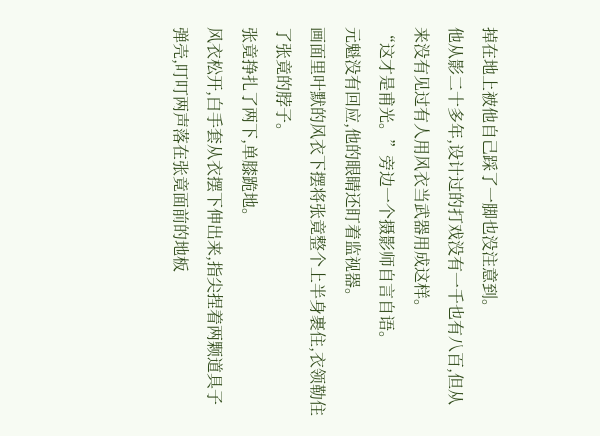掉在地上被他自己踩了一脚也没注意到。
他从影二十多年,设计过的打戏没有一千也有八百,但从来没有见过有人用风衣当武器用成这样。
“这才是甫光。”旁边一个摄影师自言自语。
元魁没有回应,他的眼睛还盯着监视器。
画面里叶默的风衣下摆将张竟整个上半身裹住,衣领勒住了张竟的脖子。
张竟挣扎了两下,单膝跪地。
风衣松开,白手套从衣摆下伸出来,指尖捏着两颗道具子弹壳,叮叮两声落在张竟面前的地板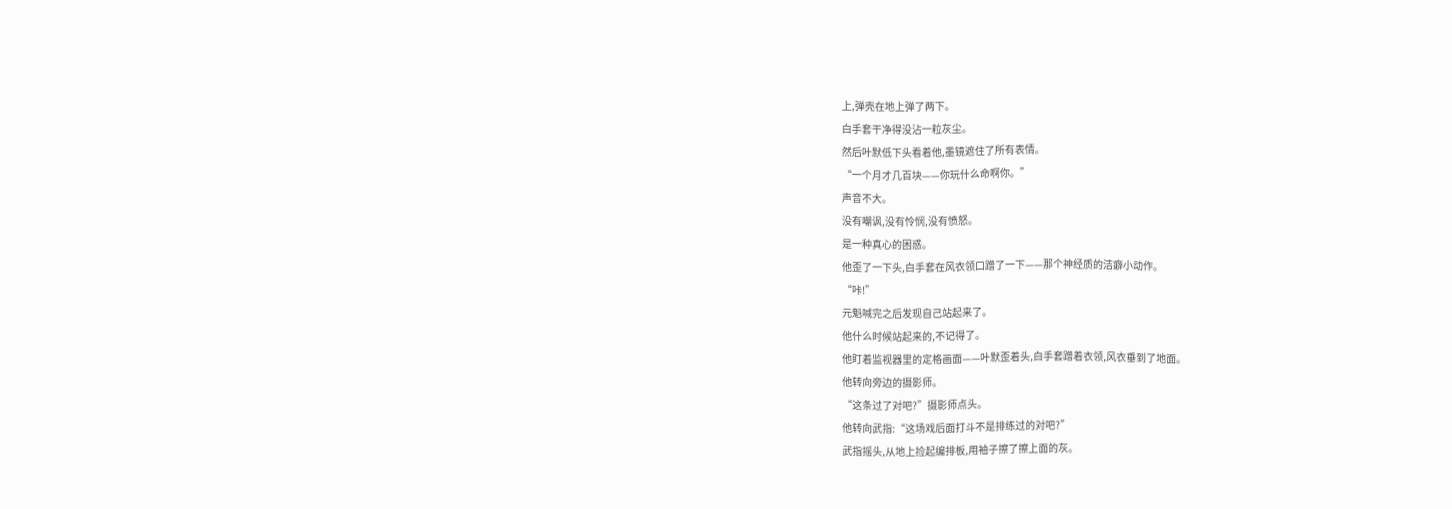上,弹壳在地上弹了两下。
白手套干净得没沾一粒灰尘。
然后叶默低下头看着他,墨镜遮住了所有表情。
“一个月才几百块——你玩什么命啊你。”
声音不大。
没有嘲讽,没有怜悯,没有愤怒。
是一种真心的困惑。
他歪了一下头,白手套在风衣领口蹭了一下——那个神经质的洁癖小动作。
“咔!”
元魁喊完之后发现自己站起来了。
他什么时候站起来的,不记得了。
他盯着监视器里的定格画面——叶默歪着头,白手套蹭着衣领,风衣垂到了地面。
他转向旁边的摄影师。
“这条过了对吧?”摄影师点头。
他转向武指:“这场戏后面打斗不是排练过的对吧?”
武指摇头,从地上捡起编排板,用袖子擦了擦上面的灰。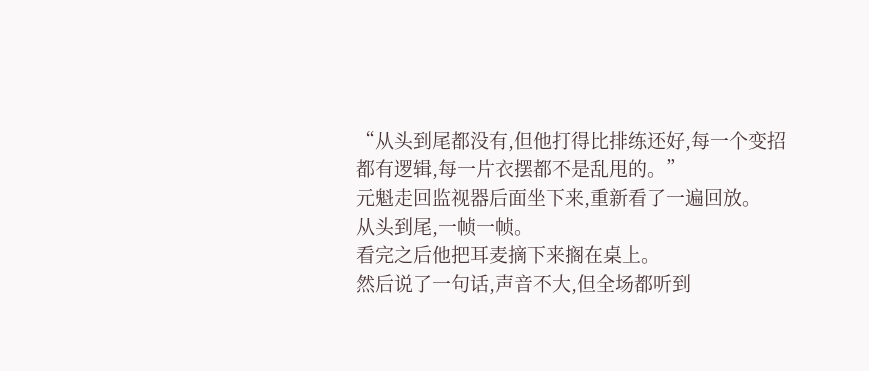“从头到尾都没有,但他打得比排练还好,每一个变招都有逻辑,每一片衣摆都不是乱甩的。”
元魁走回监视器后面坐下来,重新看了一遍回放。
从头到尾,一帧一帧。
看完之后他把耳麦摘下来搁在桌上。
然后说了一句话,声音不大,但全场都听到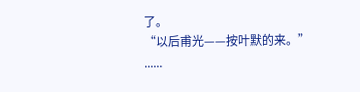了。
“以后甫光——按叶默的来。”
......